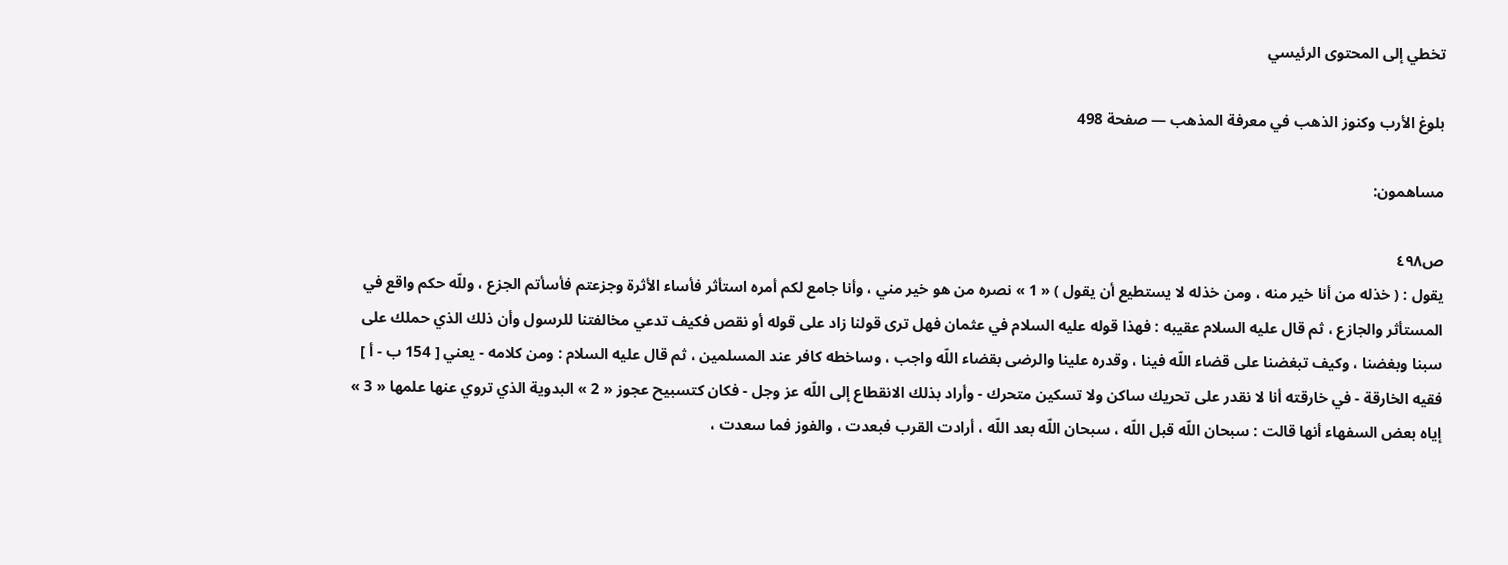تخطي إلى المحتوى الرئيسي

بلوغ الأرب وكنوز الذهب في معرفة المذهب — صفحة 498

مساهمون:

ص٤٩٨
يقول : ( خذله من أنا خير منه ، ومن خذله لا يستطيع أن يقول ) « 1 » نصره من هو خير مني ، وأنا جامع لكم أمره استأثر فأساء الأثرة وجزعتم فأسأتم الجزع ، وللّه حكم واقع في المستأثر والجازع ، ثم قال عليه السلام عقيبه : فهذا قوله عليه السلام في عثمان فهل ترى قولنا زاد على قوله أو نقص فكيف تدعي مخالفتنا للرسول وأن ذلك الذي حملك على سبنا وبغضنا ، وكيف تبغضنا على قضاء اللّه فينا ، وقدره علينا والرضى بقضاء اللّه واجب ، وساخطه كافر عند المسلمين ، ثم قال عليه السلام : ومن كلامه - يعني [ 154 ب - أ ] فقيه الخارقة - في خارقته أنا لا نقدر على تحريك ساكن ولا تسكين متحرك - وأراد بذلك الانقطاع إلى اللّه عز وجل - فكان كتسبيح عجوز « 2 » البدوية الذي تروي عنها علمها « 3 » إياه بعض السفهاء أنها قالت : سبحان اللّه قبل اللّه ، سبحان اللّه بعد اللّه ، أرادت القرب فبعدت ، والفوز فما سعدت ،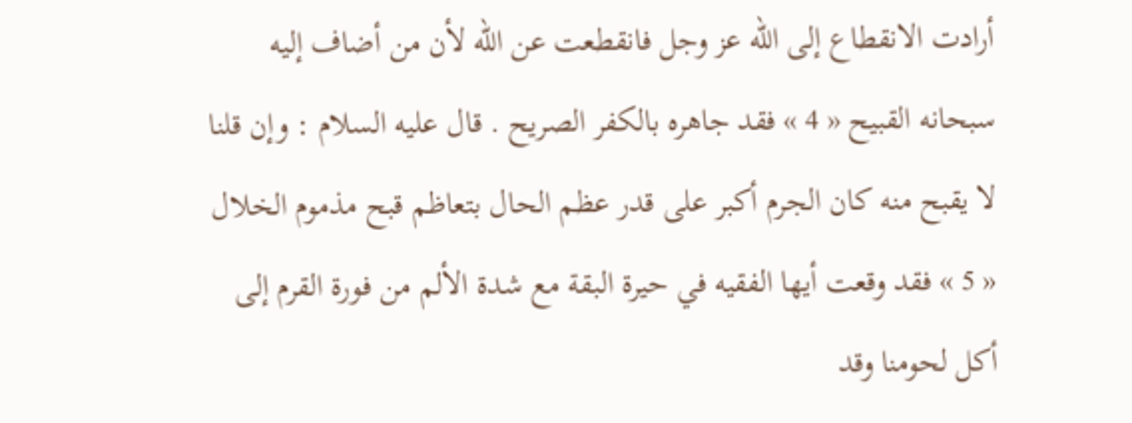أرادت الانقطاع إلى اللّه عز وجل فانقطعت عن اللّه لأن من أضاف إليه سبحانه القبيح « 4 » فقد جاهره بالكفر الصريح . قال عليه السلام : وإن قلنا لا يقبح منه كان الجرم أكبر على قدر عظم الحال بتعاظم قبح مذموم الخلال « 5 » فقد وقعت أيها الفقيه في حيرة البقة مع شدة الألم من فورة القرم إلى أكل لحومنا وقد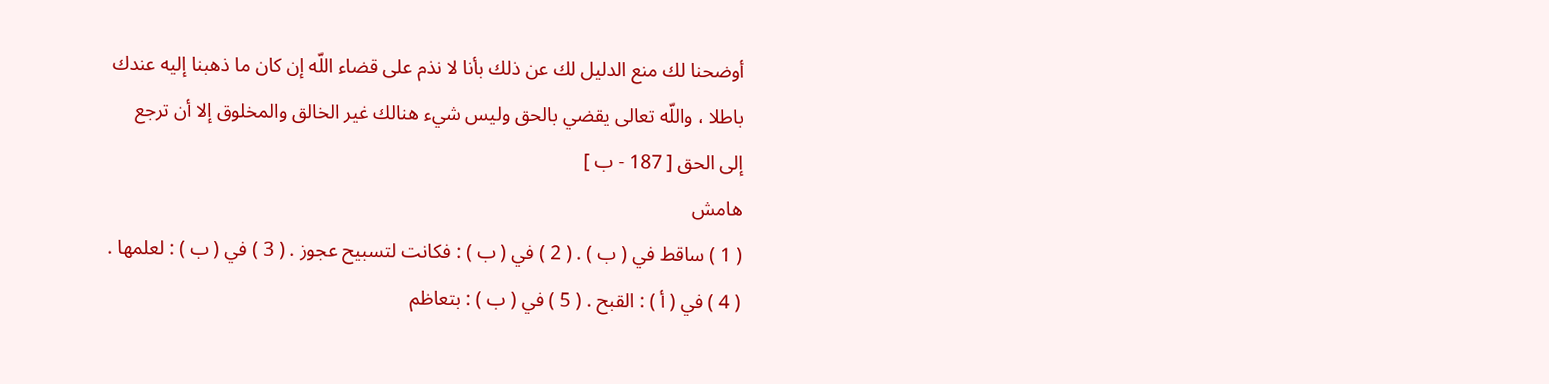أوضحنا لك منع الدليل لك عن ذلك بأنا لا نذم على قضاء اللّه إن كان ما ذهبنا إليه عندك باطلا ، واللّه تعالى يقضي بالحق وليس شيء هنالك غير الخالق والمخلوق إلا أن ترجع إلى الحق [ 187 - ب ]
هامش
( 1 ) ساقط في ( ب ) . ( 2 ) في ( ب ) : فكانت لتسبيح عجوز . ( 3 ) في ( ب ) : لعلمها . ( 4 ) في ( أ ) : القبح . ( 5 ) في ( ب ) : بتعاظم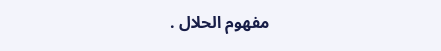مفهوم الحلال .